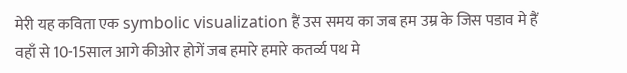मेरी यह कविता एक symbolic visualization हैं उस समय का जब हम उम्र के जिस पडाव मे हैं वहाँ से 10-15साल आगे कीओर होगें जब हमारे हमारे कतर्व्य पथ मे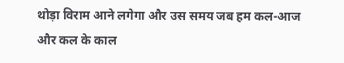थोड़ा विराम आने लगेगा और उस समय जब हम कल-आज और कल के काल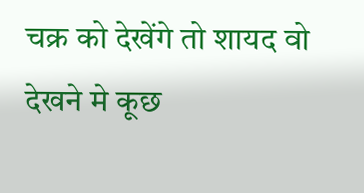चक्र को देखेंगे तो शायद वो देखने मे कूछ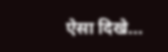ऐसा दिखे...